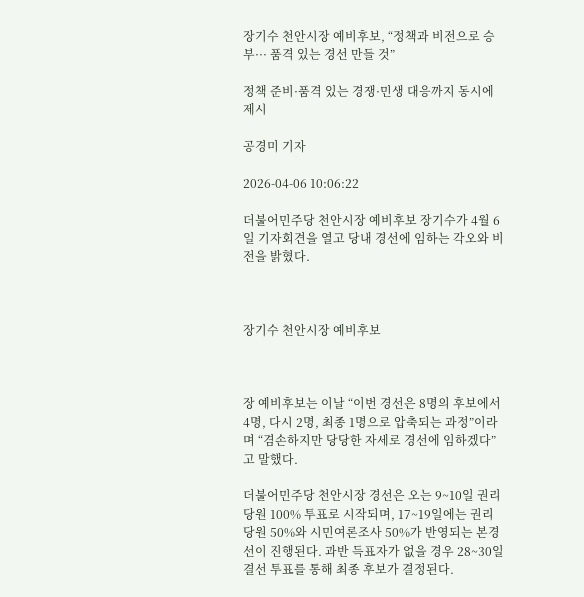장기수 천안시장 예비후보, “정책과 비전으로 승부··· 품격 있는 경선 만들 것”

정책 준비·품격 있는 경쟁·민생 대응까지 동시에 제시

공경미 기자

2026-04-06 10:06:22

더불어민주당 천안시장 예비후보 장기수가 4월 6일 기자회견을 열고 당내 경선에 임하는 각오와 비전을 밝혔다.



장기수 천안시장 예비후보



장 예비후보는 이날 “이번 경선은 8명의 후보에서 4명, 다시 2명, 최종 1명으로 압축되는 과정”이라며 “겸손하지만 당당한 자세로 경선에 임하겠다”고 말했다.

더불어민주당 천안시장 경선은 오는 9~10일 권리당원 100% 투표로 시작되며, 17~19일에는 권리당원 50%와 시민여론조사 50%가 반영되는 본경선이 진행된다. 과반 득표자가 없을 경우 28~30일 결선 투표를 통해 최종 후보가 결정된다.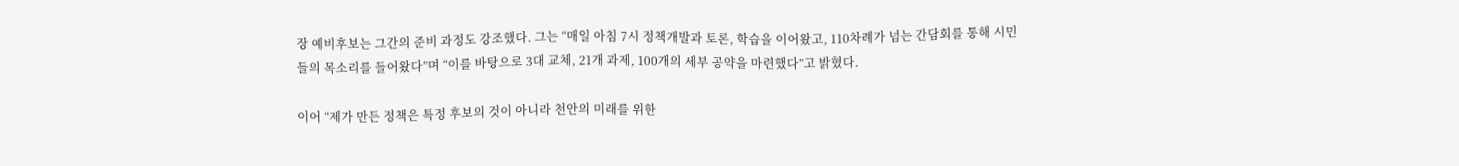장 예비후보는 그간의 준비 과정도 강조했다. 그는 “매일 아침 7시 정책개발과 토론, 학습을 이어왔고, 110차례가 넘는 간담회를 통해 시민들의 목소리를 들어왔다”며 “이를 바탕으로 3대 교체, 21개 과제, 100개의 세부 공약을 마련했다”고 밝혔다.

이어 “제가 만든 정책은 특정 후보의 것이 아니라 천안의 미래를 위한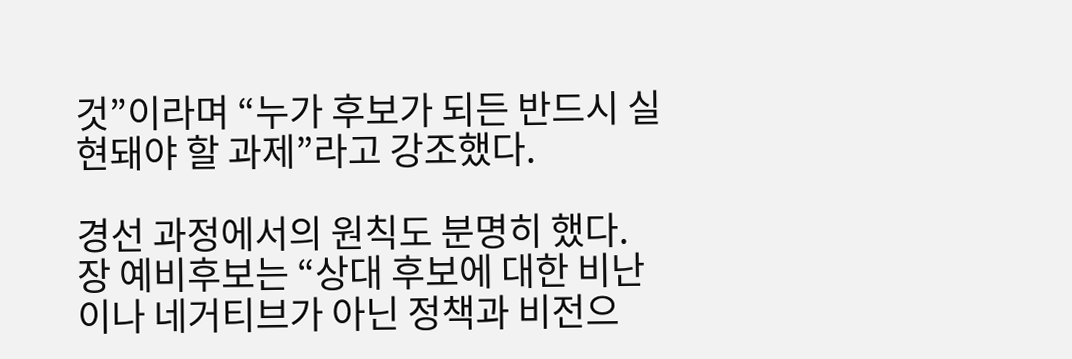것”이라며 “누가 후보가 되든 반드시 실현돼야 할 과제”라고 강조했다.

경선 과정에서의 원칙도 분명히 했다. 장 예비후보는 “상대 후보에 대한 비난이나 네거티브가 아닌 정책과 비전으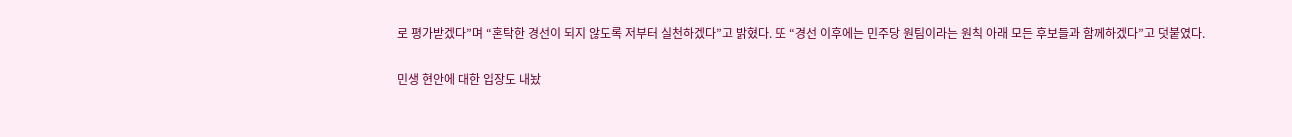로 평가받겠다”며 “혼탁한 경선이 되지 않도록 저부터 실천하겠다”고 밝혔다. 또 “경선 이후에는 민주당 원팀이라는 원칙 아래 모든 후보들과 함께하겠다”고 덧붙였다.

민생 현안에 대한 입장도 내놨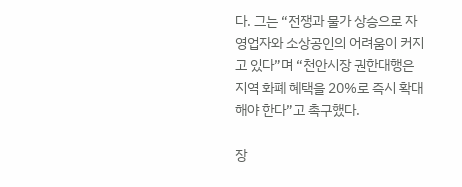다. 그는 “전쟁과 물가 상승으로 자영업자와 소상공인의 어려움이 커지고 있다”며 “천안시장 권한대행은 지역 화폐 혜택을 20%로 즉시 확대해야 한다”고 촉구했다.

장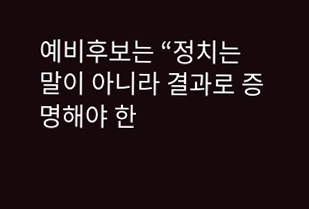예비후보는 “정치는 말이 아니라 결과로 증명해야 한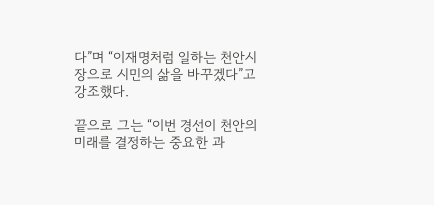다”며 “이재명처럼 일하는 천안시장으로 시민의 삶을 바꾸겠다”고 강조했다.

끝으로 그는 “이번 경선이 천안의 미래를 결정하는 중요한 과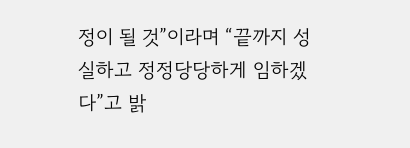정이 될 것”이라며 “끝까지 성실하고 정정당당하게 임하겠다”고 밝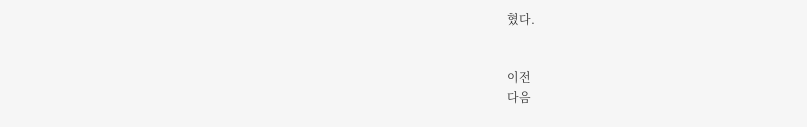혔다.


이전
다음